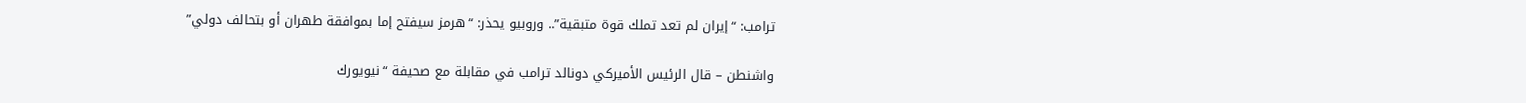ترامب: “إيران لم تعد تملك قوة متبقية”.. وروبيو يحذر: “هرمز سيفتح إما بموافقة طهران أو بتحالف دولي”

واشنطن – قال الرئيس الأميركي دونالد ترامب في مقابلة مع صحيفة “نيويورك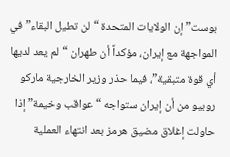بوست” إن الولايات المتحدة “لن تطيل البقاء” في المواجهة مع إيران، مؤكداً أن طهران “لم يعد لديها أي قوة متبقية”، فيما حذر وزير الخارجية ماركو روبيو من أن إيران ستواجه “عواقب وخيمة” إذا حاولت إغلاق مضيق هرمز بعد انتهاء العملية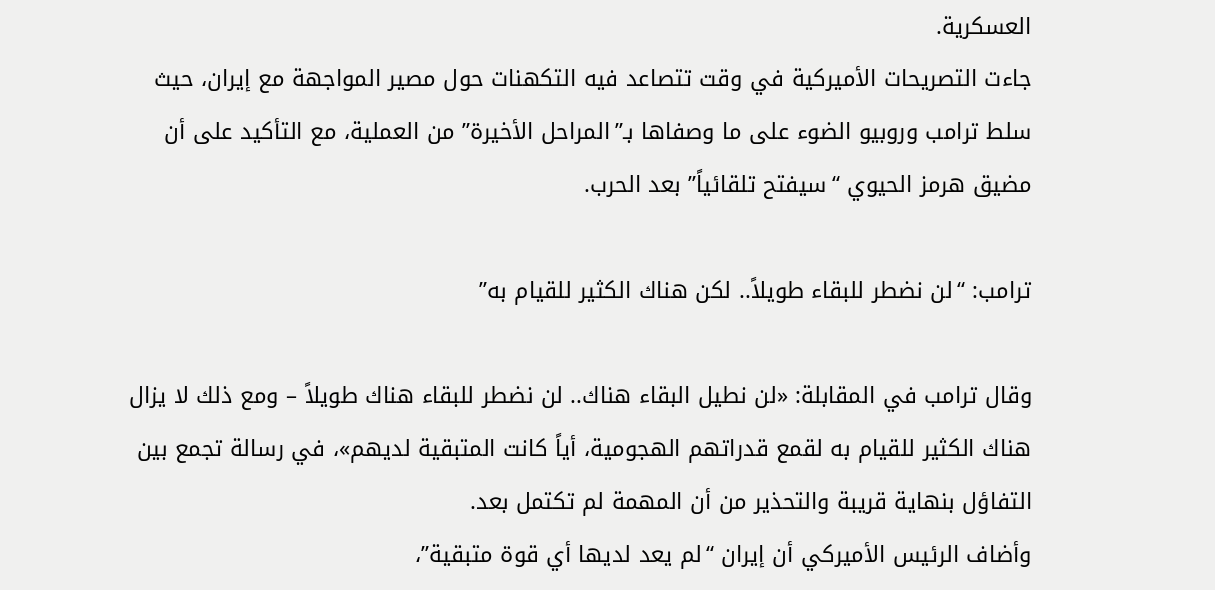العسكرية.
جاءت التصريحات الأميركية في وقت تتصاعد فيه التكهنات حول مصير المواجهة مع إيران، حيث سلط ترامب وروبيو الضوء على ما وصفاها بـ”المراحل الأخيرة” من العملية، مع التأكيد على أن مضيق هرمز الحيوي “سيفتح تلقائياً” بعد الحرب.

ترامب: “لن نضطر للبقاء طويلاً.. لكن هناك الكثير للقيام به”

وقال ترامب في المقابلة: «لن نطيل البقاء هناك.. لن نضطر للبقاء هناك طويلاً – ومع ذلك لا يزال هناك الكثير للقيام به لقمع قدراتهم الهجومية، أياً كانت المتبقية لديهم»، في رسالة تجمع بين التفاؤل بنهاية قريبة والتحذير من أن المهمة لم تكتمل بعد.
وأضاف الرئيس الأميركي أن إيران “لم يعد لديها أي قوة متبقية”،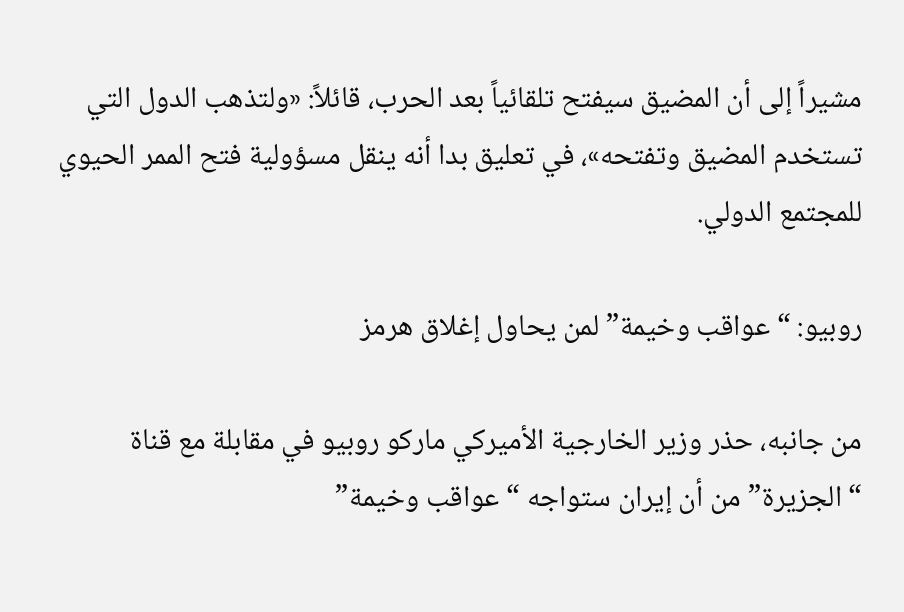مشيراً إلى أن المضيق سيفتح تلقائياً بعد الحرب، قائلاً: «ولتذهب الدول التي تستخدم المضيق وتفتحه»، في تعليق بدا أنه ينقل مسؤولية فتح الممر الحيوي للمجتمع الدولي.

روبيو: “عواقب وخيمة” لمن يحاول إغلاق هرمز

من جانبه، حذر وزير الخارجية الأميركي ماركو روبيو في مقابلة مع قناة “الجزيرة” من أن إيران ستواجه “عواقب وخيمة”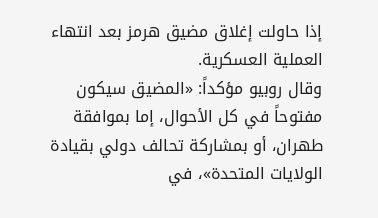إذا حاولت إغلاق مضيق هرمز بعد انتهاء العملية العسكرية.
وقال روبيو مؤكداً: «المضيق سيكون مفتوحاً في كل الأحوال، إما بموافقة طهران، أو بمشاركة تحالف دولي بقيادة الولايات المتحدة»، في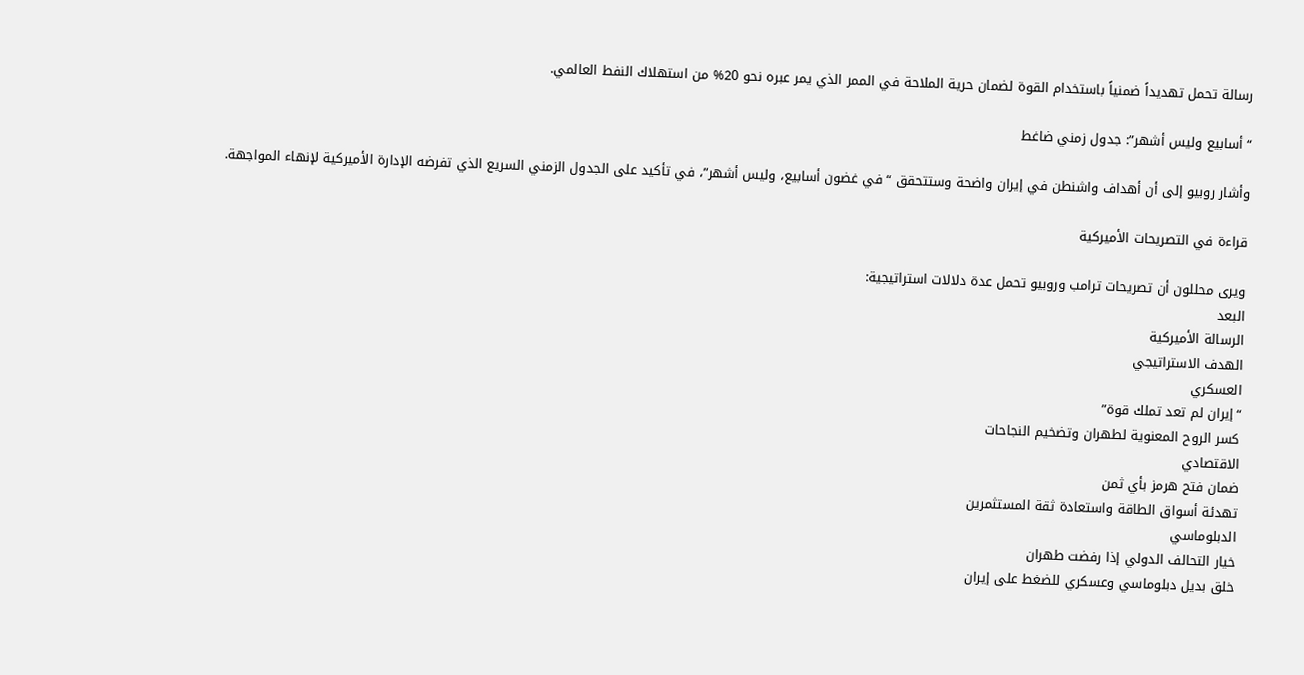رسالة تحمل تهديداً ضمنياً باستخدام القوة لضمان حرية الملاحة في الممر الذي يمر عبره نحو 20% من استهلاك النفط العالمي.

“أسابيع وليس أشهر”: جدول زمني ضاغط

وأشار روبيو إلى أن أهداف واشنطن في إيران واضحة وستتحقق “في غضون أسابيع، وليس أشهر”، في تأكيد على الجدول الزمني السريع الذي تفرضه الإدارة الأميركية لإنهاء المواجهة.

قراءة في التصريحات الأميركية

ويرى محللون أن تصريحات ترامب وروبيو تحمل عدة دلالات استراتيجية:
البعد
الرسالة الأميركية
الهدف الاستراتيجي
العسكري
“إيران لم تعد تملك قوة”
كسر الروح المعنوية لطهران وتضخيم النجاحات
الاقتصادي
ضمان فتح هرمز بأي ثمن
تهدئة أسواق الطاقة واستعادة ثقة المستثمرين
الدبلوماسي
خيار التحالف الدولي إذا رفضت طهران
خلق بديل دبلوماسي وعسكري للضغط على إيران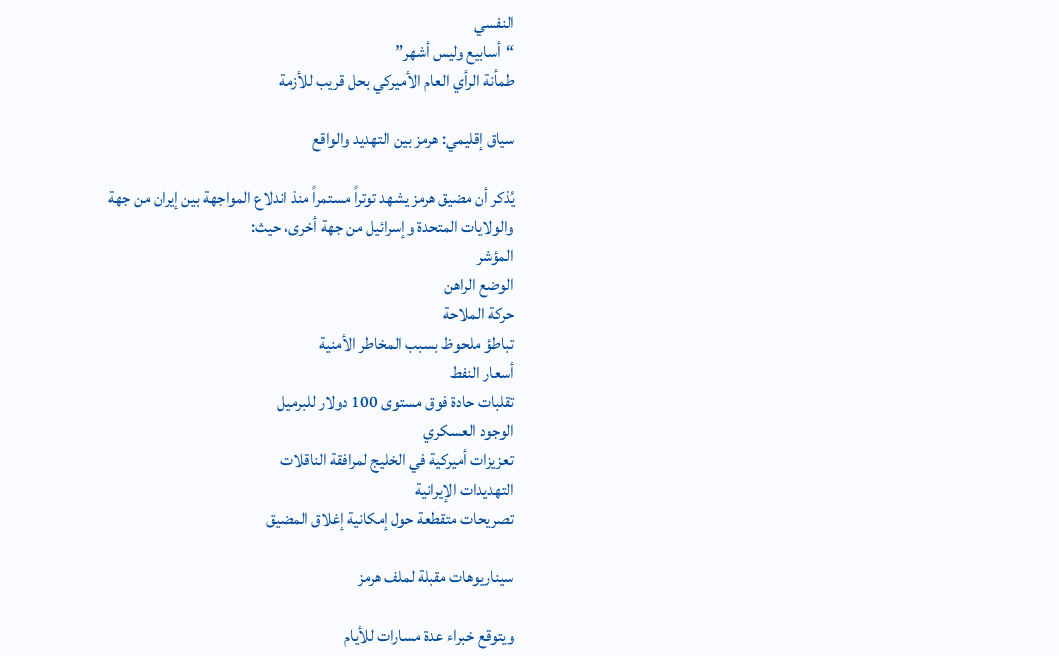النفسي
“أسابيع وليس أشهر”
طمأنة الرأي العام الأميركي بحل قريب للأزمة

سياق إقليمي: هرمز بين التهديد والواقع

يُذكر أن مضيق هرمز يشهد توتراً مستمراً منذ اندلاع المواجهة بين إيران من جهة والولايات المتحدة وإسرائيل من جهة أخرى، حيث:
المؤشر
الوضع الراهن
حركة الملاحة
تباطؤ ملحوظ بسبب المخاطر الأمنية
أسعار النفط
تقلبات حادة فوق مستوى 100 دولار للبرميل
الوجود العسكري
تعزيزات أميركية في الخليج لمرافقة الناقلات
التهديدات الإيرانية
تصريحات متقطعة حول إمكانية إغلاق المضيق

سيناريوهات مقبلة لملف هرمز

ويتوقع خبراء عدة مسارات للأيام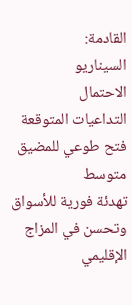القادمة:
السيناريو
الاحتمال
التداعيات المتوقعة
فتح طوعي للمضيق
متوسط
تهدئة فورية للأسواق وتحسن في المزاج الإقليمي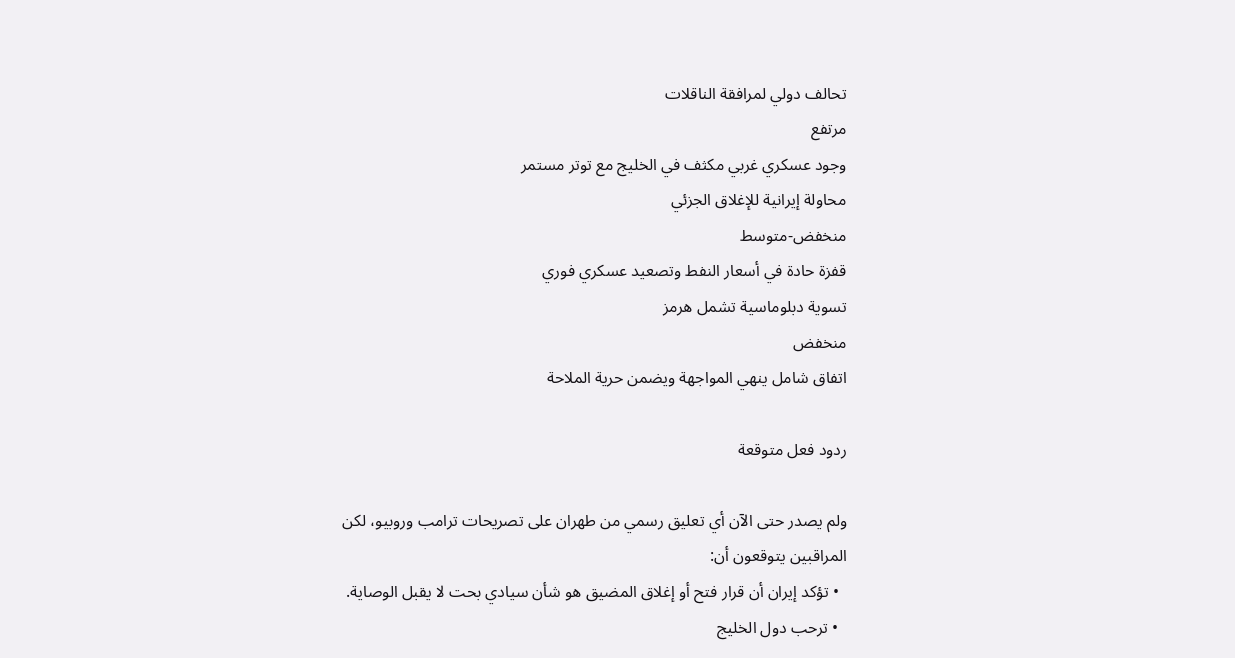تحالف دولي لمرافقة الناقلات
مرتفع
وجود عسكري غربي مكثف في الخليج مع توتر مستمر
محاولة إيرانية للإغلاق الجزئي
منخفض-متوسط
قفزة حادة في أسعار النفط وتصعيد عسكري فوري
تسوية دبلوماسية تشمل هرمز
منخفض
اتفاق شامل ينهي المواجهة ويضمن حرية الملاحة

ردود فعل متوقعة

ولم يصدر حتى الآن أي تعليق رسمي من طهران على تصريحات ترامب وروبيو، لكن المراقبين يتوقعون أن:
  • تؤكد إيران أن قرار فتح أو إغلاق المضيق هو شأن سيادي بحت لا يقبل الوصاية.
  • ترحب دول الخليج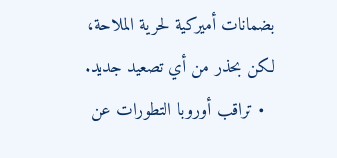بضمانات أميركية لحرية الملاحة، لكن بحذر من أي تصعيد جديد.
  • تراقب أوروبا التطورات عن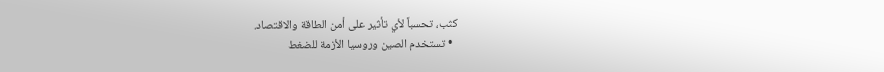كثب، تحسباً لأي تأثير على أمن الطاقة والاقتصاد.
  • تستخدم الصين وروسيا الأزمة للضغط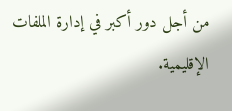من أجل دور أكبر في إدارة الملفات الإقليمية.